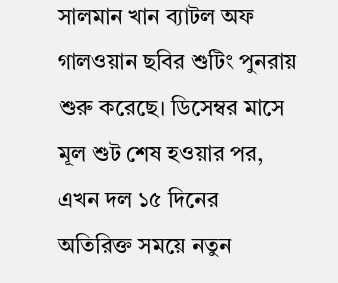সালমান খান ব্যাটল অফ গালওয়ান ছবির শুটিং পুনরায় শুরু করেছে। ডিসেম্বর মাসে মূল শুট শেষ হওয়ার পর, এখন দল ১৫ দিনের অতিরিক্ত সময়ে নতুন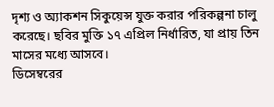দৃশ্য ও অ্যাকশন সিকুয়েন্স যুক্ত করার পরিকল্পনা চালু করেছে। ছবির মুক্তি ১৭ এপ্রিল নির্ধারিত, যা প্রায় তিন মাসের মধ্যে আসবে।
ডিসেম্বরের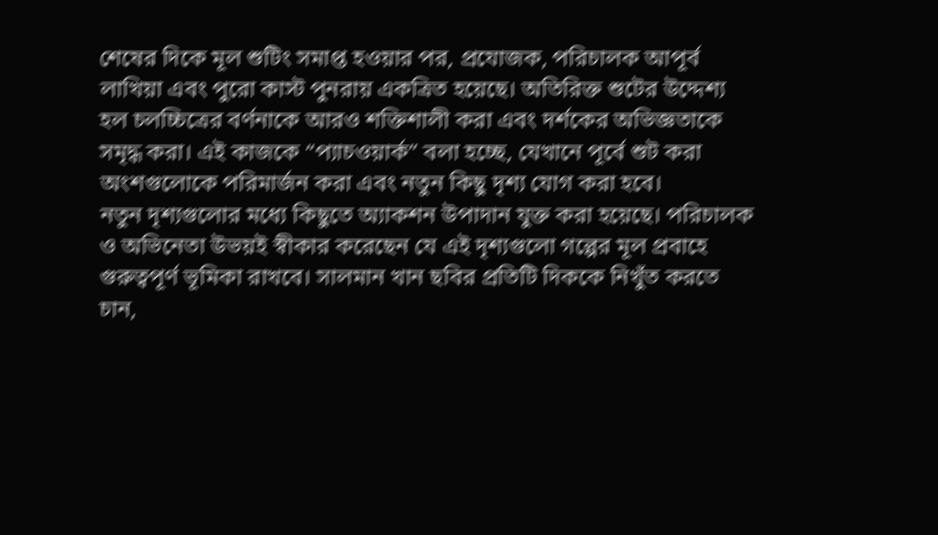শেষের দিকে মূল শুটিং সমাপ্ত হওয়ার পর, প্রযোজক, পরিচালক আপূর্ব লাখিয়া এবং পুরো কাস্ট পুনরায় একত্রিত হয়েছে। অতিরিক্ত শুটের উদ্দেশ্য হল চলচ্চিত্রের বর্ণনাকে আরও শক্তিশালী করা এবং দর্শকের অভিজ্ঞতাকে সমৃদ্ধ করা। এই কাজকে “প্যাচওয়ার্ক” বলা হচ্ছে, যেখানে পূর্বে শুট করা অংশগুলোকে পরিমার্জন করা এবং নতুন কিছু দৃশ্য যোগ করা হবে।
নতুন দৃশ্যগুলোর মধ্যে কিছুতে অ্যাকশন উপাদান যুক্ত করা হয়েছে। পরিচালক ও অভিনেতা উভয়ই স্বীকার করেছেন যে এই দৃশ্যগুলো গল্পের মূল প্রবাহে গুরুত্বপূর্ণ ভূমিকা রাখবে। সালমান খান ছবির প্রতিটি দিককে নিখুঁত করতে চান,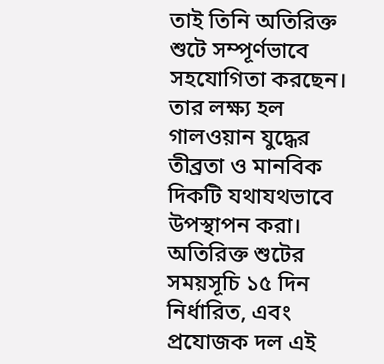তাই তিনি অতিরিক্ত শুটে সম্পূর্ণভাবে সহযোগিতা করছেন। তার লক্ষ্য হল গালওয়ান যুদ্ধের তীব্রতা ও মানবিক দিকটি যথাযথভাবে উপস্থাপন করা।
অতিরিক্ত শুটের সময়সূচি ১৫ দিন নির্ধারিত, এবং প্রযোজক দল এই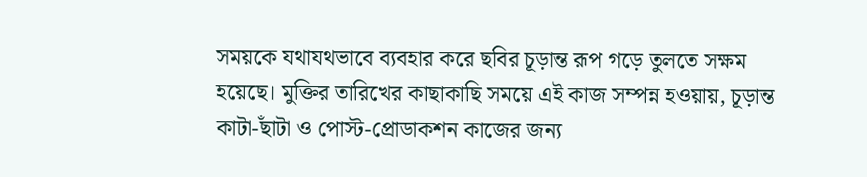সময়কে যথাযথভাবে ব্যবহার করে ছবির চূড়ান্ত রূপ গড়ে তুলতে সক্ষম হয়েছে। মুক্তির তারিখের কাছাকাছি সময়ে এই কাজ সম্পন্ন হওয়ায়, চূড়ান্ত কাটা-ছাঁটা ও পোস্ট-প্রোডাকশন কাজের জন্য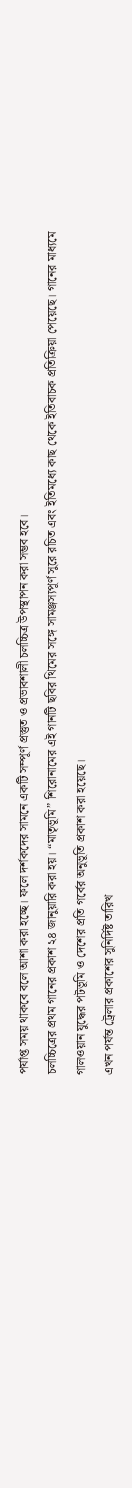পর্যাপ্ত সময় থাকবে বলে আশা করা হচ্ছে। ফলে দর্শকদের সামনে একটি সম্পূর্ণ প্রস্তুত ও প্রভাবশালী চলচ্চিত্র উপস্থাপন করা সম্ভব হবে।
চলচ্চিত্রের প্রথম গানের প্রকাশ ২৪ জানুয়ারি করা হয়। “মাতৃভূমি” শিরোনামের এই গানটি ছবির থিমের সঙ্গে সামঞ্জস্যপূর্ণ সুরে রচিত এবং ইতিমধ্যে কাছ থেকে ইতিবাচক প্রতিক্রিয়া পেয়েছে। গানের মাধ্যমে গালওয়ান যুদ্ধের পটভূমি ও দেশের প্রতি গর্বের অনুভূতি প্রকাশ করা হয়েছে।
এখন পর্যন্ত ট্রেলার প্রকাশের সুনির্দিষ্ট তারিখ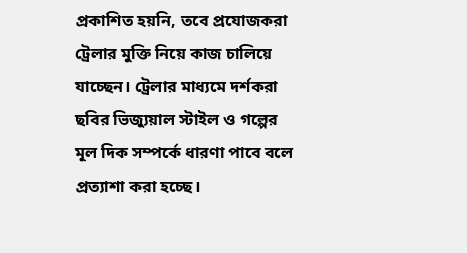প্রকাশিত হয়নি, তবে প্রযোজকরা ট্রেলার মুক্তি নিয়ে কাজ চালিয়ে যাচ্ছেন। ট্রেলার মাধ্যমে দর্শকরা ছবির ভিজ্যুয়াল স্টাইল ও গল্পের মূল দিক সম্পর্কে ধারণা পাবে বলে প্রত্যাশা করা হচ্ছে।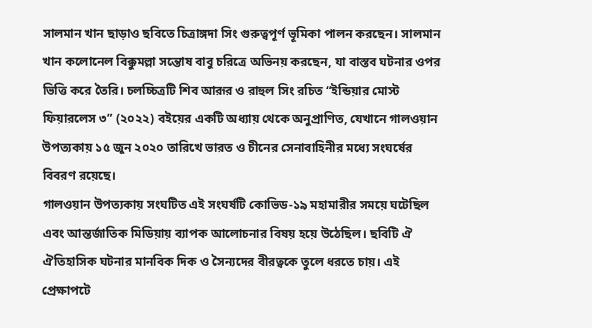সালমান খান ছাড়াও ছবিতে চিত্রাঙ্গদা সিং গুরুত্বপূর্ণ ভূমিকা পালন করছেন। সালমান খান কলোনেল বিক্কুমল্লা সন্তোষ বাবু চরিত্রে অভিনয় করছেন, যা বাস্তব ঘটনার ওপর ভিত্তি করে তৈরি। চলচ্চিত্রটি শিব আরূর ও রাহুল সিং রচিত “ইন্ডিয়ার মোস্ট ফিয়ারলেস ৩” (২০২২) বইয়ের একটি অধ্যায় থেকে অনুপ্রাণিত, যেখানে গালওয়ান উপত্যকায় ১৫ জুন ২০২০ তারিখে ভারত ও চীনের সেনাবাহিনীর মধ্যে সংঘর্ষের বিবরণ রয়েছে।
গালওয়ান উপত্যকায় সংঘটিত এই সংঘর্ষটি কোভিড-১৯ মহামারীর সময়ে ঘটেছিল এবং আন্তর্জাতিক মিডিয়ায় ব্যাপক আলোচনার বিষয় হয়ে উঠেছিল। ছবিটি ঐ ঐতিহাসিক ঘটনার মানবিক দিক ও সৈন্যদের বীরত্বকে তুলে ধরতে চায়। এই প্রেক্ষাপটে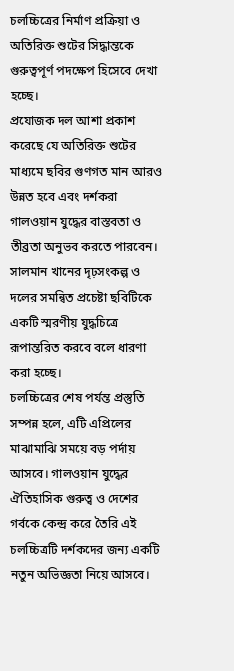চলচ্চিত্রের নির্মাণ প্রক্রিয়া ও অতিরিক্ত শুটের সিদ্ধান্তকে গুরুত্বপূর্ণ পদক্ষেপ হিসেবে দেখা হচ্ছে।
প্রযোজক দল আশা প্রকাশ করেছে যে অতিরিক্ত শুটের মাধ্যমে ছবির গুণগত মান আরও উন্নত হবে এবং দর্শকরা গালওয়ান যুদ্ধের বাস্তবতা ও তীব্রতা অনুভব করতে পারবেন। সালমান খানের দৃঢ়সংকল্প ও দলের সমন্বিত প্রচেষ্টা ছবিটিকে একটি স্মরণীয় যুদ্ধচিত্রে রূপান্তরিত করবে বলে ধারণা করা হচ্ছে।
চলচ্চিত্রের শেষ পর্যন্ত প্রস্তুতি সম্পন্ন হলে, এটি এপ্রিলের মাঝামাঝি সময়ে বড় পর্দায় আসবে। গালওয়ান যুদ্ধের ঐতিহাসিক গুরুত্ব ও দেশের গর্বকে কেন্দ্র করে তৈরি এই চলচ্চিত্রটি দর্শকদের জন্য একটি নতুন অভিজ্ঞতা নিয়ে আসবে।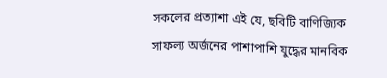সকলের প্রত্যাশা এই যে, ছবিটি বাণিজ্যিক সাফল্য অর্জনের পাশাপাশি যুদ্ধের মানবিক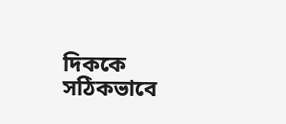দিককে সঠিকভাবে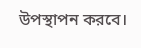উপস্থাপন করবে।